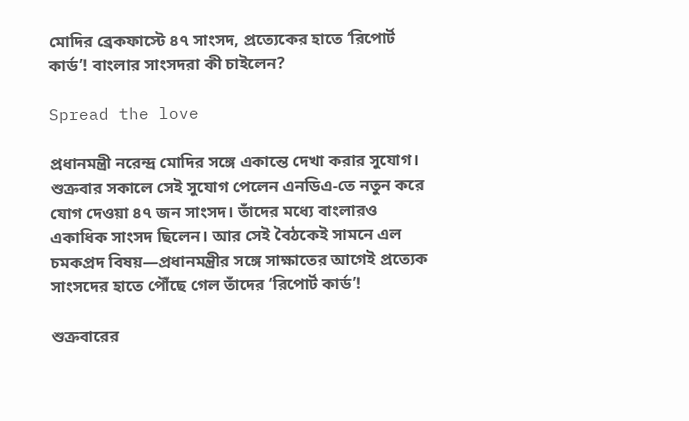মোদির ব্রেকফাস্টে ৪৭ সাংসদ, প্রত্যেকের হাতে ‘রিপোর্ট কার্ড’! বাংলার সাংসদরা কী চাইলেন?

Spread the love

প্রধানমন্ত্রী নরেন্দ্র মোদির সঙ্গে একান্তে দেখা করার সুযোগ। শুক্রবার সকালে সেই সুযোগ পেলেন এনডিএ-তে নতুন করে যোগ দেওয়া ৪৭ জন সাংসদ। তাঁদের মধ্যে বাংলারও একাধিক সাংসদ ছিলেন। আর সেই বৈঠকেই সামনে এল চমকপ্রদ বিষয়—প্রধানমন্ত্রীর সঙ্গে সাক্ষাতের আগেই প্রত্যেক সাংসদের হাতে পৌঁছে গেল তাঁদের ‘রিপোর্ট কার্ড’!

শুক্রবারের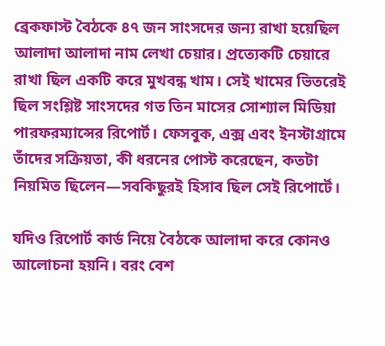ব্রেকফাস্ট বৈঠকে ৪৭ জন সাংসদের জন্য রাখা হয়েছিল আলাদা আলাদা নাম লেখা চেয়ার। প্রত্যেকটি চেয়ারে রাখা ছিল একটি করে মুখবন্ধ খাম। সেই খামের ভিতরেই ছিল সংশ্লিষ্ট সাংসদের গত তিন মাসের সোশ্যাল মিডিয়া পারফরম্যান্সের রিপোর্ট। ফেসবুক, এক্স এবং ইনস্টাগ্রামে তাঁদের সক্রিয়তা, কী ধরনের পোস্ট করেছেন, কতটা নিয়মিত ছিলেন—সবকিছুরই হিসাব ছিল সেই রিপোর্টে।

যদিও রিপোর্ট কার্ড নিয়ে বৈঠকে আলাদা করে কোনও আলোচনা হয়নি। বরং বেশ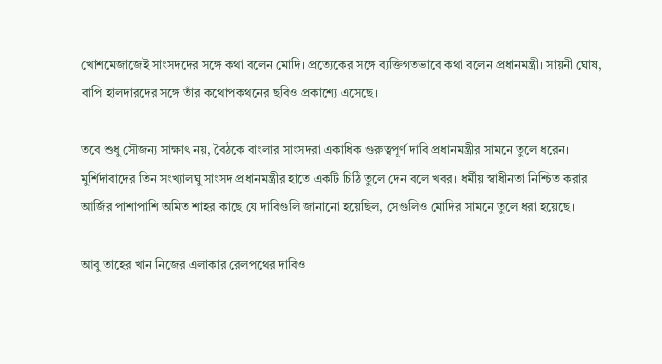খোশমেজাজেই সাংসদদের সঙ্গে কথা বলেন মোদি। প্রত্যেকের সঙ্গে ব্যক্তিগতভাবে কথা বলেন প্রধানমন্ত্রী। সায়নী ঘোষ, বাপি হালদারদের সঙ্গে তাঁর কথোপকথনের ছবিও প্রকাশ্যে এসেছে।

তবে শুধু সৌজন্য সাক্ষাৎ নয়, বৈঠকে বাংলার সাংসদরা একাধিক গুরুত্বপূর্ণ দাবি প্রধানমন্ত্রীর সামনে তুলে ধরেন। মুর্শিদাবাদের তিন সংখ্যালঘু সাংসদ প্রধানমন্ত্রীর হাতে একটি চিঠি তুলে দেন বলে খবর। ধর্মীয় স্বাধীনতা নিশ্চিত করার আর্জির পাশাপাশি অমিত শাহর কাছে যে দাবিগুলি জানানো হয়েছিল, সেগুলিও মোদির সামনে তুলে ধরা হয়েছে।

আবু তাহের খান নিজের এলাকার রেলপথের দাবিও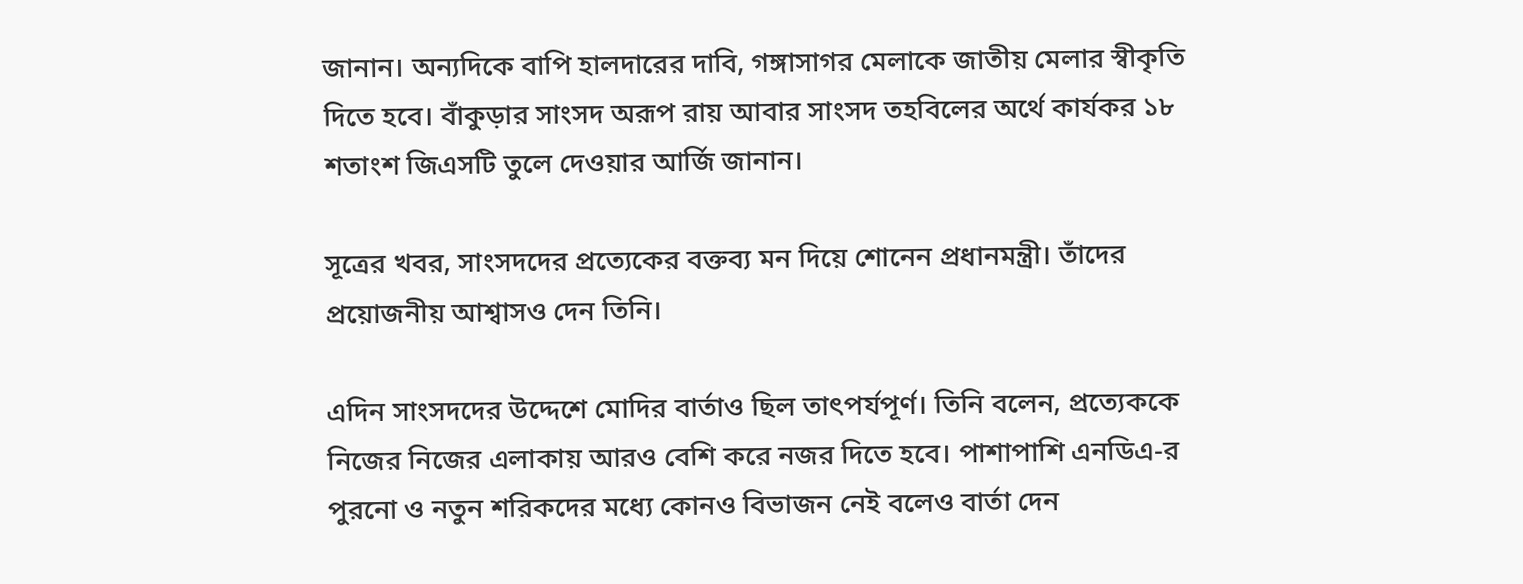জানান। অন্যদিকে বাপি হালদারের দাবি, গঙ্গাসাগর মেলাকে জাতীয় মেলার স্বীকৃতি দিতে হবে। বাঁকুড়ার সাংসদ অরূপ রায় আবার সাংসদ তহবিলের অর্থে কার্যকর ১৮ শতাংশ জিএসটি তুলে দেওয়ার আর্জি জানান।

সূত্রের খবর, সাংসদদের প্রত্যেকের বক্তব্য মন দিয়ে শোনেন প্রধানমন্ত্রী। তাঁদের প্রয়োজনীয় আশ্বাসও দেন তিনি।

এদিন সাংসদদের উদ্দেশে মোদির বার্তাও ছিল তাৎপর্যপূর্ণ। তিনি বলেন, প্রত্যেককে নিজের নিজের এলাকায় আরও বেশি করে নজর দিতে হবে। পাশাপাশি এনডিএ-র পুরনো ও নতুন শরিকদের মধ্যে কোনও বিভাজন নেই বলেও বার্তা দেন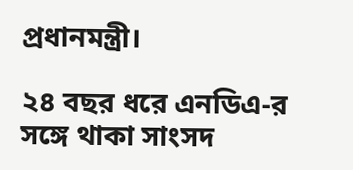প্রধানমন্ত্রী।

২৪ বছর ধরে এনডিএ-র সঙ্গে থাকা সাংসদ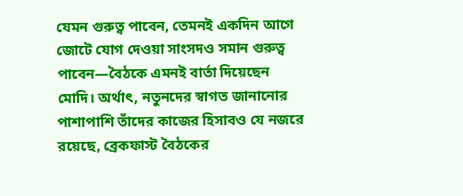যেমন গুরুত্ব পাবেন, তেমনই একদিন আগে জোটে যোগ দেওয়া সাংসদও সমান গুরুত্ব পাবেন—বৈঠকে এমনই বার্তা দিয়েছেন মোদি। অর্থাৎ, নতুনদের স্বাগত জানানোর পাশাপাশি তাঁদের কাজের হিসাবও যে নজরে রয়েছে, ব্রেকফাস্ট বৈঠকের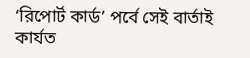‘রিপোর্ট কার্ড’ পর্বে সেই বার্তাই কার্যত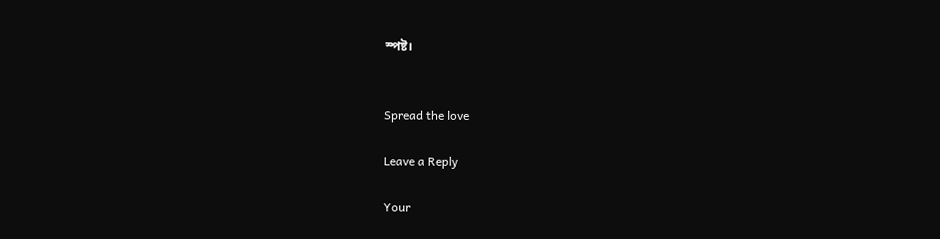স্পষ্ট।


Spread the love

Leave a Reply

Your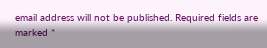email address will not be published. Required fields are marked *